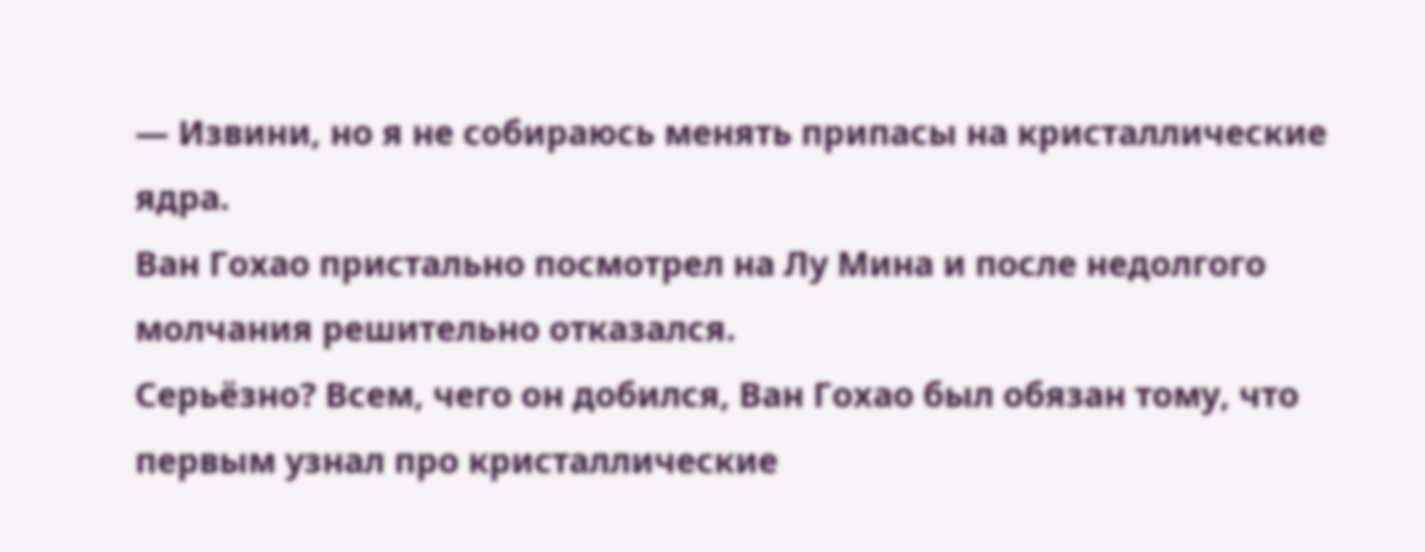— Извини, но я не собираюсь менять припасы на кристаллические ядра.
Ван Гохао пристально посмотрел на Лу Мина и после недолгого молчания решительно отказался.
Серьёзно? Всем, чего он добился, Ван Гохао был обязан тому, что первым узнал про кристаллические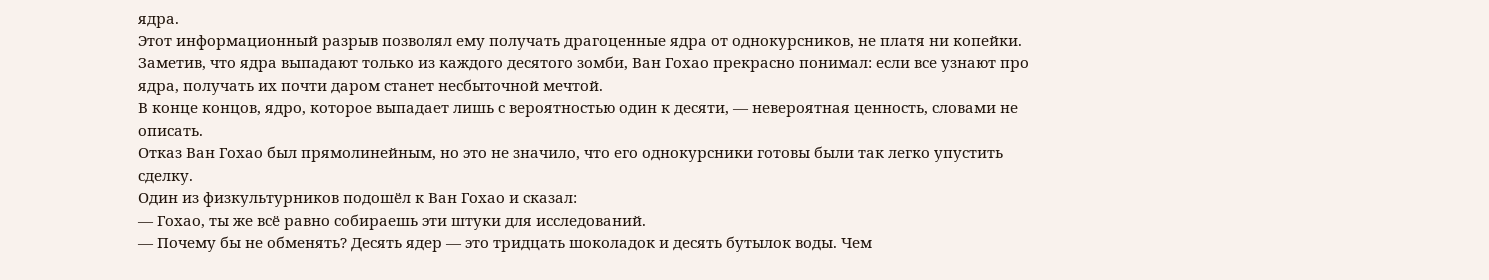ядра.
Этот информационный разрыв позволял ему получать драгоценные ядра от однокурсников, не платя ни копейки.
Заметив, что ядра выпадают только из каждого десятого зомби, Ван Гохао прекрасно понимал: если все узнают про ядра, получать их почти даром станет несбыточной мечтой.
В конце концов, ядро, которое выпадает лишь с вероятностью один к десяти, — невероятная ценность, словами не описать.
Отказ Ван Гохао был прямолинейным, но это не значило, что его однокурсники готовы были так легко упустить сделку.
Один из физкультурников подошёл к Ван Гохао и сказал:
— Гохао, ты же всё равно собираешь эти штуки для исследований.
— Почему бы не обменять? Десять ядер — это тридцать шоколадок и десять бутылок воды. Чем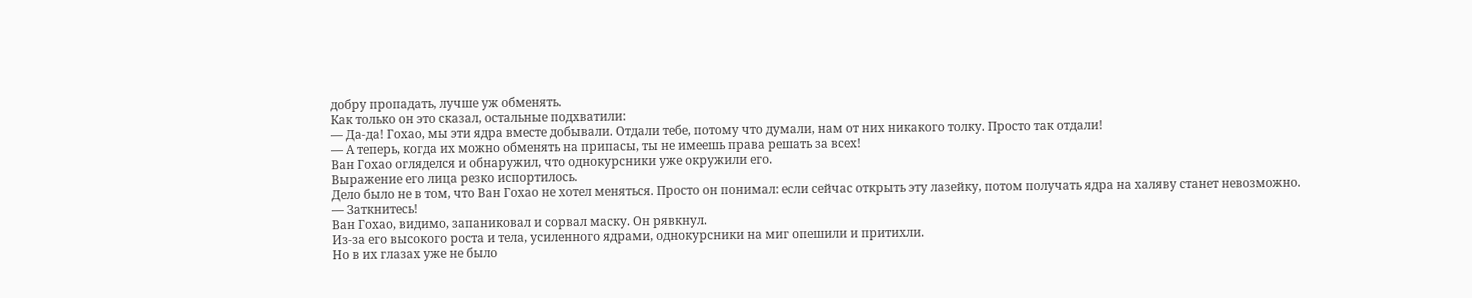добру пропадать, лучше уж обменять.
Как только он это сказал, остальные подхватили:
— Да-да! Гохао, мы эти ядра вместе добывали. Отдали тебе, потому что думали, нам от них никакого толку. Просто так отдали!
— А теперь, когда их можно обменять на припасы, ты не имеешь права решать за всех!
Ван Гохао огляделся и обнаружил, что однокурсники уже окружили его.
Выражение его лица резко испортилось.
Дело было не в том, что Ван Гохао не хотел меняться. Просто он понимал: если сейчас открыть эту лазейку, потом получать ядра на халяву станет невозможно.
— Заткнитесь!
Ван Гохао, видимо, запаниковал и сорвал маску. Он рявкнул.
Из-за его высокого роста и тела, усиленного ядрами, однокурсники на миг опешили и притихли.
Но в их глазах уже не было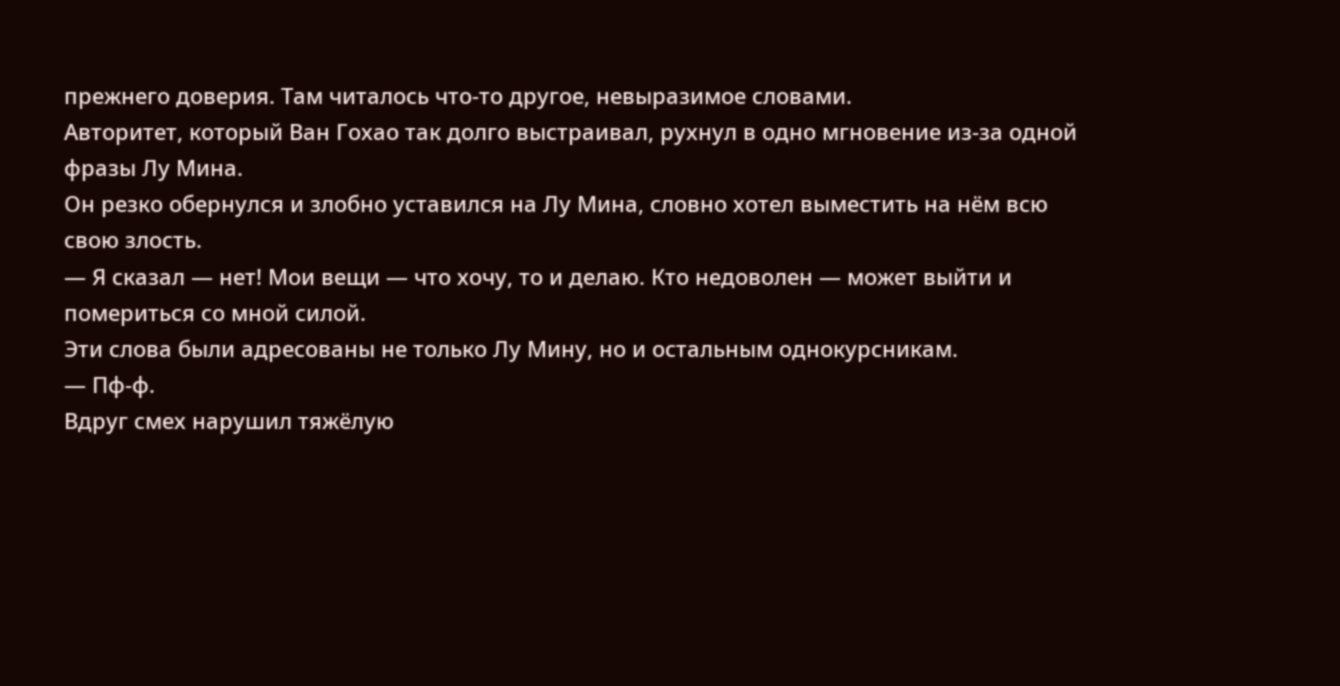прежнего доверия. Там читалось что-то другое, невыразимое словами.
Авторитет, который Ван Гохао так долго выстраивал, рухнул в одно мгновение из-за одной фразы Лу Мина.
Он резко обернулся и злобно уставился на Лу Мина, словно хотел выместить на нём всю свою злость.
— Я сказал — нет! Мои вещи — что хочу, то и делаю. Кто недоволен — может выйти и помериться со мной силой.
Эти слова были адресованы не только Лу Мину, но и остальным однокурсникам.
— Пф-ф.
Вдруг смех нарушил тяжёлую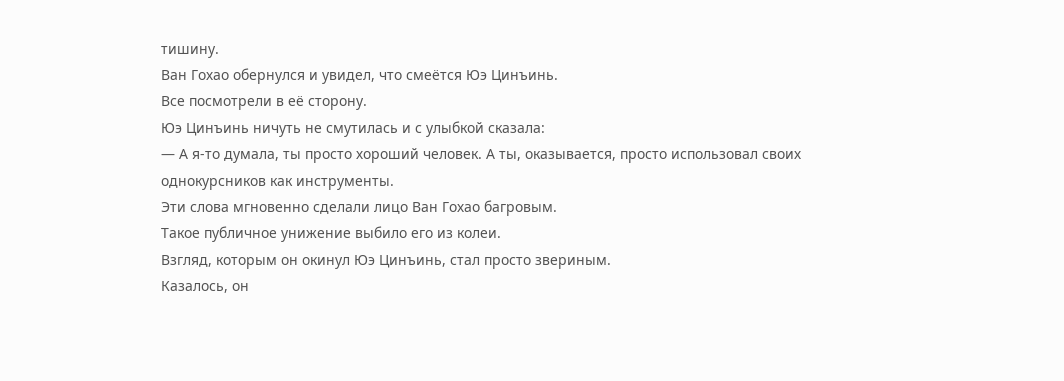тишину.
Ван Гохао обернулся и увидел, что смеётся Юэ Цинъинь.
Все посмотрели в её сторону.
Юэ Цинъинь ничуть не смутилась и с улыбкой сказала:
— А я-то думала, ты просто хороший человек. А ты, оказывается, просто использовал своих однокурсников как инструменты.
Эти слова мгновенно сделали лицо Ван Гохао багровым.
Такое публичное унижение выбило его из колеи.
Взгляд, которым он окинул Юэ Цинъинь, стал просто звериным.
Казалось, он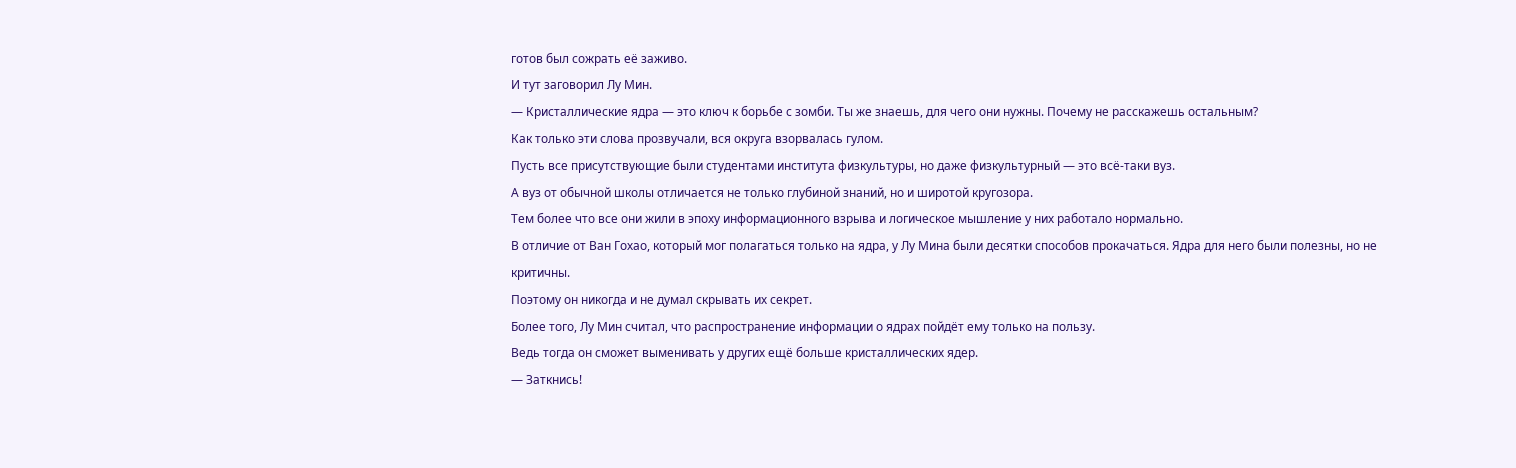готов был сожрать её заживо.
И тут заговорил Лу Мин.
— Кристаллические ядра — это ключ к борьбе с зомби. Ты же знаешь, для чего они нужны. Почему не расскажешь остальным?
Как только эти слова прозвучали, вся округа взорвалась гулом.
Пусть все присутствующие были студентами института физкультуры, но даже физкультурный — это всё-таки вуз.
А вуз от обычной школы отличается не только глубиной знаний, но и широтой кругозора.
Тем более что все они жили в эпоху информационного взрыва и логическое мышление у них работало нормально.
В отличие от Ван Гохао, который мог полагаться только на ядра, у Лу Мина были десятки способов прокачаться. Ядра для него были полезны, но не критичны.
Поэтому он никогда и не думал скрывать их секрет.
Более того, Лу Мин считал, что распространение информации о ядрах пойдёт ему только на пользу.
Ведь тогда он сможет выменивать у других ещё больше кристаллических ядер.
— Заткнись!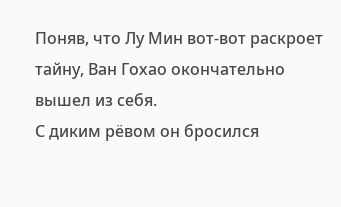Поняв, что Лу Мин вот-вот раскроет тайну, Ван Гохао окончательно вышел из себя.
С диким рёвом он бросился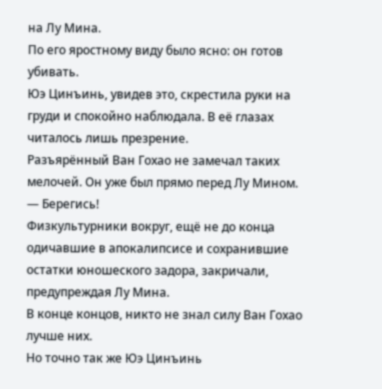на Лу Мина.
По его яростному виду было ясно: он готов убивать.
Юэ Цинъинь, увидев это, скрестила руки на груди и спокойно наблюдала. В её глазах читалось лишь презрение.
Разъярённый Ван Гохао не замечал таких мелочей. Он уже был прямо перед Лу Мином.
— Берегись!
Физкультурники вокруг, ещё не до конца одичавшие в апокалипсисе и сохранившие остатки юношеского задора, закричали, предупреждая Лу Мина.
В конце концов, никто не знал силу Ван Гохао лучше них.
Но точно так же Юэ Цинъинь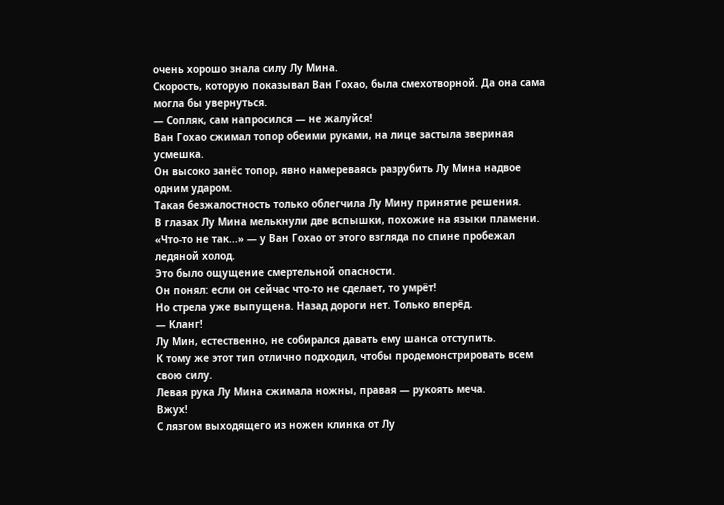очень хорошо знала силу Лу Мина.
Скорость, которую показывал Ван Гохао, была смехотворной. Да она сама могла бы увернуться.
— Сопляк, сам напросился — не жалуйся!
Ван Гохао сжимал топор обеими руками, на лице застыла звериная усмешка.
Он высоко занёс топор, явно намереваясь разрубить Лу Мина надвое одним ударом.
Такая безжалостность только облегчила Лу Мину принятие решения.
В глазах Лу Мина мелькнули две вспышки, похожие на языки пламени.
«Что-то не так...» — у Ван Гохао от этого взгляда по спине пробежал ледяной холод.
Это было ощущение смертельной опасности.
Он понял: если он сейчас что-то не сделает, то умрёт!
Но стрела уже выпущена. Назад дороги нет. Только вперёд.
— Кланг!
Лу Мин, естественно, не собирался давать ему шанса отступить.
К тому же этот тип отлично подходил, чтобы продемонстрировать всем свою силу.
Левая рука Лу Мина сжимала ножны, правая — рукоять меча.
Вжух!
С лязгом выходящего из ножен клинка от Лу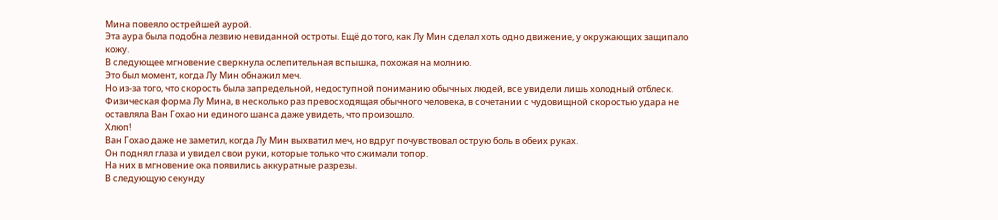Мина повеяло острейшей аурой.
Эта аура была подобна лезвию невиданной остроты. Ещё до того, как Лу Мин сделал хоть одно движение, у окружающих защипало кожу.
В следующее мгновение сверкнула ослепительная вспышка, похожая на молнию.
Это был момент, когда Лу Мин обнажил меч.
Но из-за того, что скорость была запредельной, недоступной пониманию обычных людей, все увидели лишь холодный отблеск.
Физическая форма Лу Мина, в несколько раз превосходящая обычного человека, в сочетании с чудовищной скоростью удара не оставляла Ван Гохао ни единого шанса даже увидеть, что произошло.
Хлюп!
Ван Гохао даже не заметил, когда Лу Мин выхватил меч, но вдруг почувствовал острую боль в обеих руках.
Он поднял глаза и увидел свои руки, которые только что сжимали топор.
На них в мгновение ока появились аккуратные разрезы.
В следующую секунду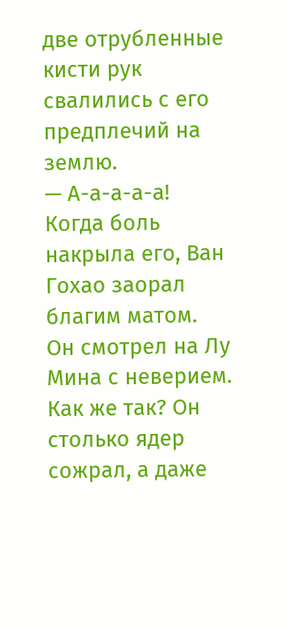две отрубленные кисти рук свалились с его предплечий на землю.
— А-а-а-а-а!
Когда боль накрыла его, Ван Гохао заорал благим матом.
Он смотрел на Лу Мина с неверием. Как же так? Он столько ядер сожрал, а даже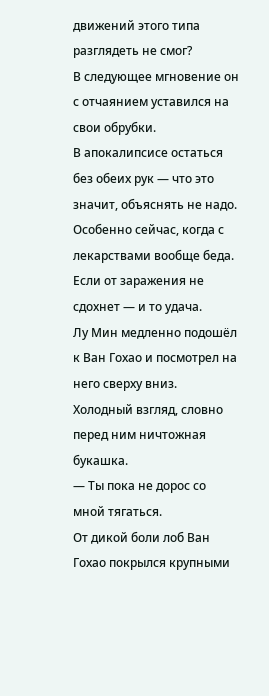движений этого типа разглядеть не смог?
В следующее мгновение он с отчаянием уставился на свои обрубки.
В апокалипсисе остаться без обеих рук — что это значит, объяснять не надо.
Особенно сейчас, когда с лекарствами вообще беда. Если от заражения не сдохнет — и то удача.
Лу Мин медленно подошёл к Ван Гохао и посмотрел на него сверху вниз.
Холодный взгляд, словно перед ним ничтожная букашка.
— Ты пока не дорос со мной тягаться.
От дикой боли лоб Ван Гохао покрылся крупными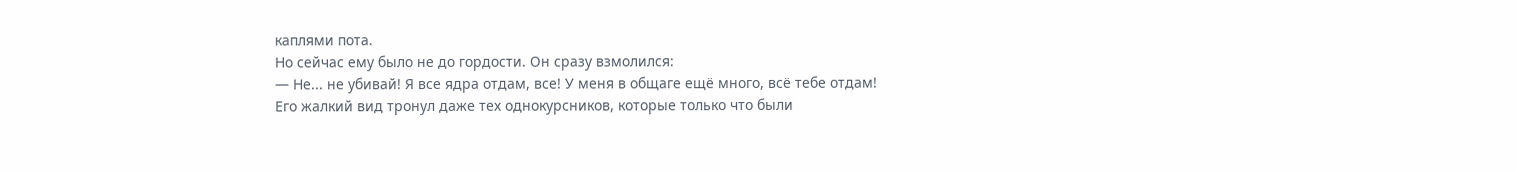каплями пота.
Но сейчас ему было не до гордости. Он сразу взмолился:
— Не... не убивай! Я все ядра отдам, все! У меня в общаге ещё много, всё тебе отдам!
Его жалкий вид тронул даже тех однокурсников, которые только что были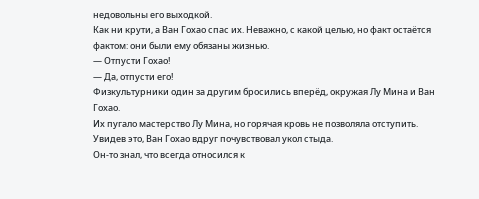недовольны его выходкой.
Как ни крути, а Ван Гохао спас их. Неважно, с какой целью, но факт остаётся фактом: они были ему обязаны жизнью.
— Отпусти Гохао!
— Да, отпусти его!
Физкультурники один за другим бросились вперёд, окружая Лу Мина и Ван Гохао.
Их пугало мастерство Лу Мина, но горячая кровь не позволяла отступить.
Увидев это, Ван Гохао вдруг почувствовал укол стыда.
Он-то знал, что всегда относился к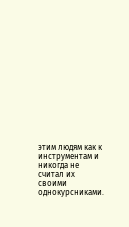этим людям как к инструментам и никогда не считал их своими однокурсниками.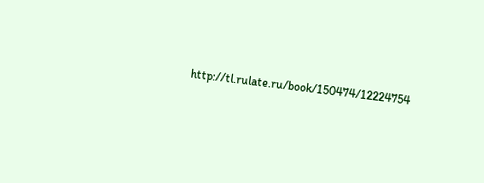http://tl.rulate.ru/book/150474/12224754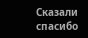Сказали спасибо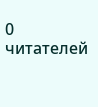0 читателей